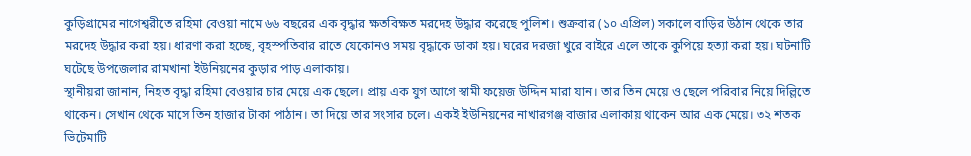কুড়িগ্রামের নাগেশ্বরীতে রহিমা বেওয়া নামে ৬৬ বছরের এক বৃদ্ধার ক্ষতবিক্ষত মরদেহ উদ্ধার করেছে পুলিশ। শুক্রবার (১০ এপ্রিল) সকালে বাড়ির উঠান থেকে তার মরদেহ উদ্ধার করা হয়। ধারণা করা হচ্ছে, বৃহস্পতিবার রাতে যেকোনও সময় বৃদ্ধাকে ডাকা হয়। ঘরের দরজা খুরে বাইরে এলে তাকে কুপিয়ে হত্যা করা হয়। ঘটনাটি ঘটেছে উপজেলার রামখানা ইউনিয়নের কুড়ার পাড় এলাকায়।
স্থানীয়রা জানান, নিহত বৃদ্ধা রহিমা বেওয়ার চার মেয়ে এক ছেলে। প্রায় এক যুগ আগে স্বামী ফয়েজ উদ্দিন মারা যান। তার তিন মেয়ে ও ছেলে পরিবার নিয়ে দিল্লিতে থাকেন। সেখান থেকে মাসে তিন হাজার টাকা পাঠান। তা দিয়ে তার সংসার চলে। একই ইউনিয়নের নাখারগঞ্জ বাজার এলাকায় থাকেন আর এক মেয়ে। ৩২ শতক ভিটেমাটি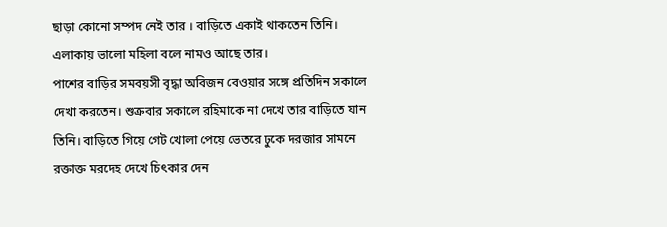ছাড়া কোনো সম্পদ নেই তার । বাড়িতে একাই থাকতেন তিনি। এলাকায় ভালো মহিলা বলে নামও আছে তার।
পাশের বাড়ির সমবয়সী বৃদ্ধা অবিজন বেওয়ার সঙ্গে প্রতিদিন সকালে দেখা করতেন। শুক্রবার সকালে রহিমাকে না দেখে তার বাড়িতে যান তিনি। বাড়িতে গিয়ে গেট খোলা পেয়ে ভেতরে ঢুকে দরজার সামনে রক্তাক্ত মরদেহ দেখে চিৎকার দেন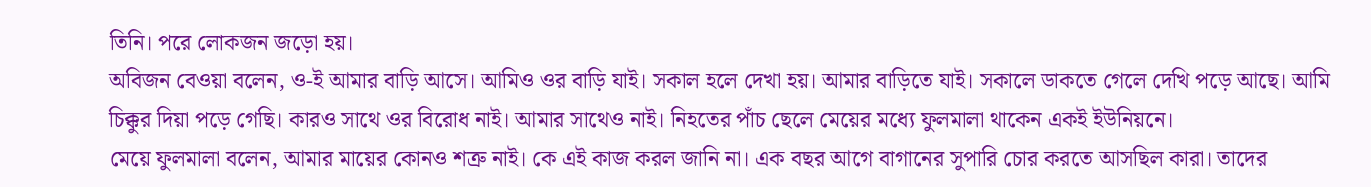তিনি। পরে লোকজন জড়ো হয়।
অবিজন বেওয়া বলেন, ও-ই আমার বাড়ি আসে। আমিও ওর বাড়ি যাই। সকাল হলে দেখা হয়। আমার বাড়িতে যাই। সকালে ডাকতে গেলে দেখি পড়ে আছে। আমি চিক্কুর দিয়া পড়ে গেছি। কারও সাথে ওর বিরোধ নাই। আমার সাথেও নাই। নিহতের পাঁচ ছেলে মেয়ের মধ্যে ফুলমালা থাকেন একই ইউনিয়নে।
মেয়ে ফুলমালা বলেন, আমার মায়ের কোনও শত্রু নাই। কে এই কাজ করল জানি না। এক বছর আগে বাগানের সুপারি চোর করতে আসছিল কারা। তাদের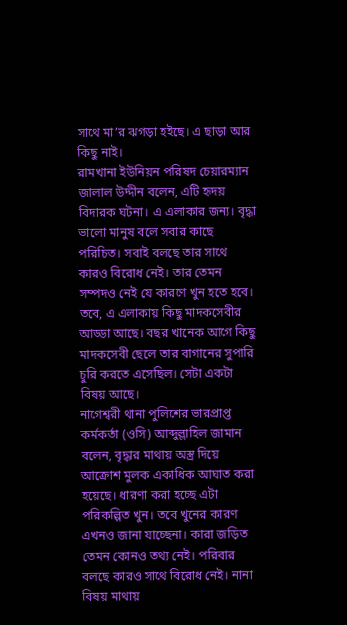সাথে মা’র ঝগড়া হইছে। এ ছাড়া আর কিছু নাই।
রামখানা ইউনিয়ন পরিষদ চেয়ারম্যান জালাল উদ্দীন বলেন, এটি হৃদয় বিদারক ঘটনা। এ এলাকার জন্য। বৃদ্ধা ভালো মানুষ বলে সবার কাছে পরিচিত। সবাই বলছে তার সাথে কারও বিরোধ নেই। তার তেমন সম্পদও নেই যে কারণে খুন হতে হবে। তবে, এ এলাকায় কিছু মাদকসেবীর আড্ডা আছে। বছর খানেক আগে কিছু মাদকসেবী ছেলে তার বাগানের সুপারি চুরি করতে এসেছিল। সেটা একটা বিষয় আছে।
নাগেশ্বরী থানা পুলিশের ভারপ্রাপ্ত কর্মকর্তা (ওসি) আব্দুল্লাহিল জামান বলেন, বৃদ্ধার মাথায় অস্ত্র দিয়ে আক্রোশ মুলক একাধিক আঘাত করা হয়েছে। ধারণা করা হচ্ছে এটা পরিকল্পিত খুন। তবে খুনের কারণ এখনও জানা যাচ্ছেনা। কারা জড়িত তেমন কোনও তথ্য নেই। পরিবার বলছে কারও সাথে বিরোধ নেই। নানা বিষয় মাথায়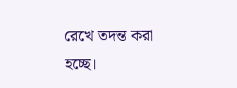রেখে তদন্ত করা হচ্ছে।